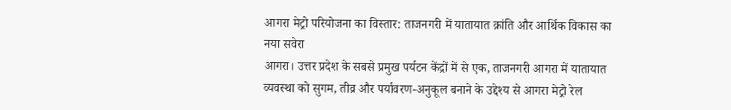आगरा मेट्रो परियोजना का विस्तार: ताजनगरी में यातायात क्रांति और आर्थिक विकास का नया सवेरा
आगरा। उत्तर प्रदेश के सबसे प्रमुख पर्यटन केंद्रों में से एक, ताजनगरी आगरा में यातायात व्यवस्था को सुगम, तीव्र और पर्यावरण-अनुकूल बनाने के उद्देश्य से आगरा मेट्रो रेल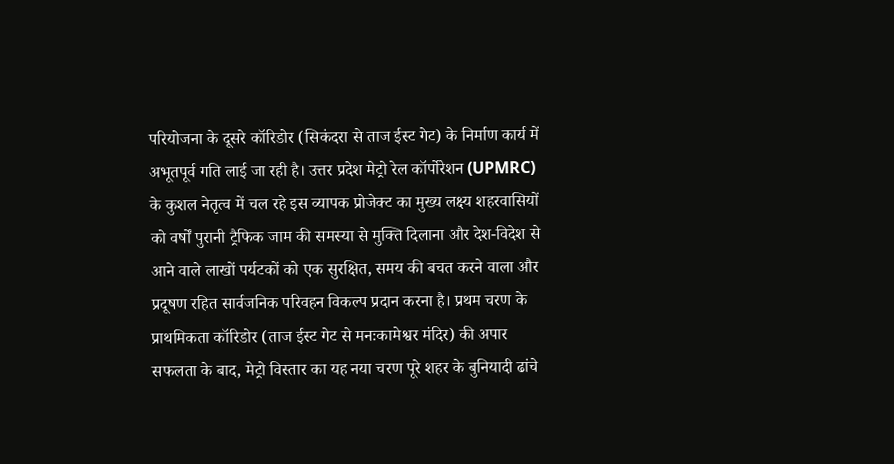परियोजना के दूसरे कॉरिडोर (सिकंदरा से ताज ईस्ट गेट) के निर्माण कार्य में अभूतपूर्व गति लाई जा रही है। उत्तर प्रदेश मेट्रो रेल कॉर्पोरेशन (UPMRC) के कुशल नेतृत्व में चल रहे इस व्यापक प्रोजेक्ट का मुख्य लक्ष्य शहरवासियों को वर्षों पुरानी ट्रैफिक जाम की समस्या से मुक्ति दिलाना और देश-विदेश से आने वाले लाखों पर्यटकों को एक सुरक्षित, समय की बचत करने वाला और प्रदूषण रहित सार्वजनिक परिवहन विकल्प प्रदान करना है। प्रथम चरण के प्राथमिकता कॉरिडोर (ताज ईस्ट गेट से मनःकामेश्वर मंदिर) की अपार सफलता के बाद, मेट्रो विस्तार का यह नया चरण पूरे शहर के बुनियादी ढांचे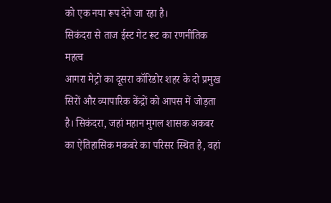को एक नया रूप देने जा रहा है।
सिकंदरा से ताज ईस्ट गेट रूट का रणनीतिक महत्व
आगरा मेट्रो का दूसरा कॉरिडोर शहर के दो प्रमुख सिरों और व्यापारिक केंद्रों को आपस में जोड़ता है। सिकंदरा, जहां महान मुगल शासक अकबर का ऐतिहासिक मकबरे का परिसर स्थित है, वहां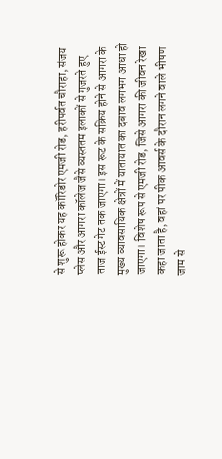से शुरू होकर यह कॉरिडोर एमजी रोड, हरीपर्वत चौराहा, संजय प्लेस और आगरा कॉलेज जैसे व्यस्ततम इलाकों से गुजरते हुए ताज ईस्ट गेट तक जाएगा। इस रूट के सक्रिय होने से आगरा के मुख्य व्यावसायिक क्षेत्रों में यातायात का दबाव लगभग आधा हो जाएगा। विशेष रूप से एमजी रोड, जिसे आगरा की जीवन रेखा कहा जाता है, वहां पर पीक आवर्स के दौरान लगने वाले भीषण जाम से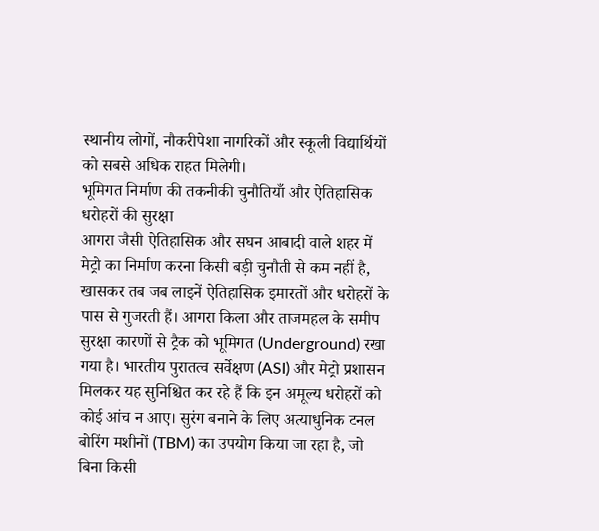स्थानीय लोगों, नौकरीपेशा नागरिकों और स्कूली विद्यार्थियों को सबसे अधिक राहत मिलेगी।
भूमिगत निर्माण की तकनीकी चुनौतियाँ और ऐतिहासिक धरोहरों की सुरक्षा
आगरा जैसी ऐतिहासिक और सघन आबादी वाले शहर में मेट्रो का निर्माण करना किसी बड़ी चुनौती से कम नहीं है, खासकर तब जब लाइनें ऐतिहासिक इमारतों और धरोहरों के पास से गुजरती हैं। आगरा किला और ताजमहल के समीप सुरक्षा कारणों से ट्रैक को भूमिगत (Underground) रखा गया है। भारतीय पुरातत्व सर्वेक्षण (ASI) और मेट्रो प्रशासन मिलकर यह सुनिश्चित कर रहे हैं कि इन अमूल्य धरोहरों को कोई आंच न आए। सुरंग बनाने के लिए अत्याधुनिक टनल बोरिंग मशीनों (TBM) का उपयोग किया जा रहा है, जो बिना किसी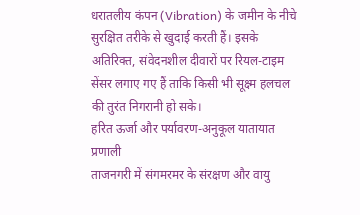धरातलीय कंपन (Vibration) के जमीन के नीचे सुरक्षित तरीके से खुदाई करती हैं। इसके अतिरिक्त, संवेदनशील दीवारों पर रियल-टाइम सेंसर लगाए गए हैं ताकि किसी भी सूक्ष्म हलचल की तुरंत निगरानी हो सके।
हरित ऊर्जा और पर्यावरण-अनुकूल यातायात प्रणाली
ताजनगरी में संगमरमर के संरक्षण और वायु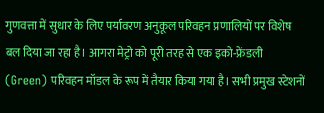गुणवत्ता में सुधार के लिए पर्यावरण अनुकूल परिवहन प्रणालियों पर विशेष बल दिया जा रहा है। आगरा मेट्रो को पूरी तरह से एक इको-फ्रेंडली (Green) परिवहन मॉडल के रूप में तैयार किया गया है। सभी प्रमुख स्टेशनों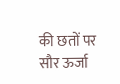की छतों पर सौर ऊर्जा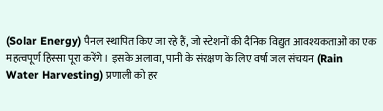(Solar Energy) पैनल स्थापित किए जा रहे हैं, जो स्टेशनों की दैनिक विद्युत आवश्यकताओं का एक महत्वपूर्ण हिस्सा पूरा करेंगे। इसके अलावा, पानी के संरक्षण के लिए वर्षा जल संचयन (Rain Water Harvesting) प्रणाली को हर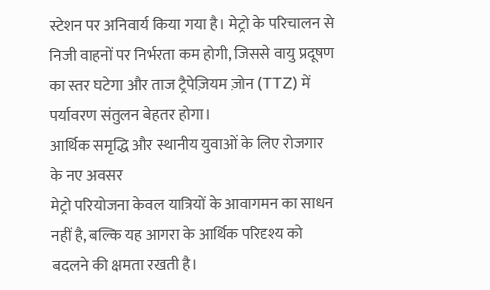स्टेशन पर अनिवार्य किया गया है। मेट्रो के परिचालन से निजी वाहनों पर निर्भरता कम होगी, जिससे वायु प्रदूषण का स्तर घटेगा और ताज ट्रैपेज़ियम ज़ोन (TTZ) में पर्यावरण संतुलन बेहतर होगा।
आर्थिक समृद्धि और स्थानीय युवाओं के लिए रोजगार के नए अवसर
मेट्रो परियोजना केवल यात्रियों के आवागमन का साधन नहीं है, बल्कि यह आगरा के आर्थिक परिदृश्य को बदलने की क्षमता रखती है।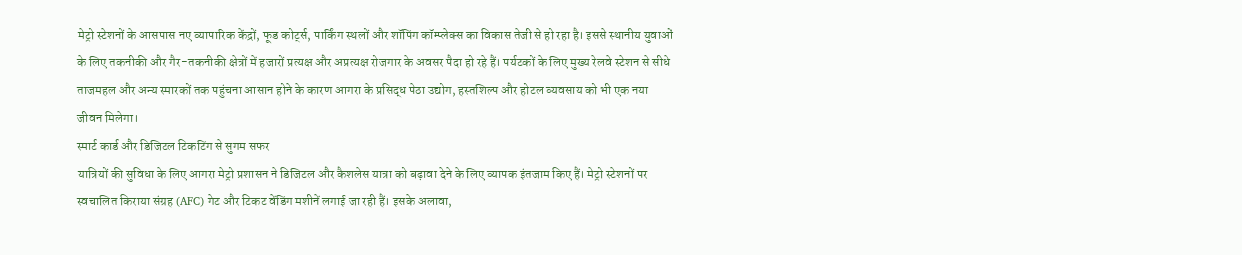मेट्रो स्टेशनों के आसपास नए व्यापारिक केंद्रों, फूड कोर्ट्स, पार्किंग स्थलों और शॉपिंग कॉम्प्लेक्स का विकास तेजी से हो रहा है। इससे स्थानीय युवाओं के लिए तकनीकी और गैर-तकनीकी क्षेत्रों में हजारों प्रत्यक्ष और अप्रत्यक्ष रोजगार के अवसर पैदा हो रहे हैं। पर्यटकों के लिए मुख्य रेलवे स्टेशन से सीधे ताजमहल और अन्य स्मारकों तक पहुंचना आसान होने के कारण आगरा के प्रसिद्ध पेठा उद्योग, हस्तशिल्प और होटल व्यवसाय को भी एक नया जीवन मिलेगा।
स्मार्ट कार्ड और डिजिटल टिकटिंग से सुगम सफर
यात्रियों की सुविधा के लिए आगरा मेट्रो प्रशासन ने डिजिटल और कैशलेस यात्रा को बढ़ावा देने के लिए व्यापक इंतजाम किए हैं। मेट्रो स्टेशनों पर स्वचालित किराया संग्रह (AFC) गेट और टिकट वेंडिंग मशीनें लगाई जा रही हैं। इसके अलावा,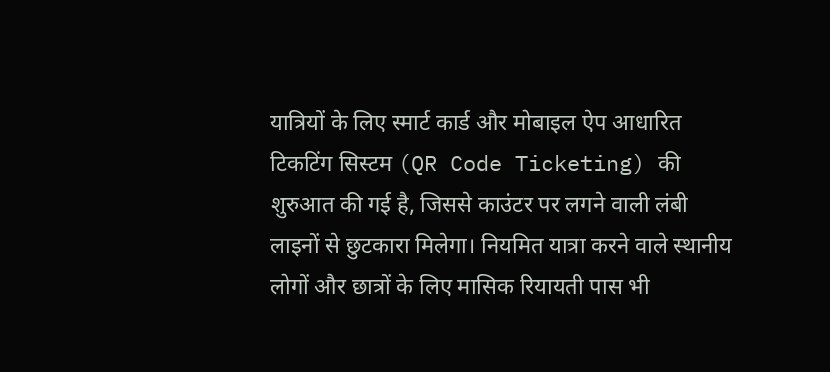यात्रियों के लिए स्मार्ट कार्ड और मोबाइल ऐप आधारित टिकटिंग सिस्टम (QR Code Ticketing) की शुरुआत की गई है, जिससे काउंटर पर लगने वाली लंबी लाइनों से छुटकारा मिलेगा। नियमित यात्रा करने वाले स्थानीय लोगों और छात्रों के लिए मासिक रियायती पास भी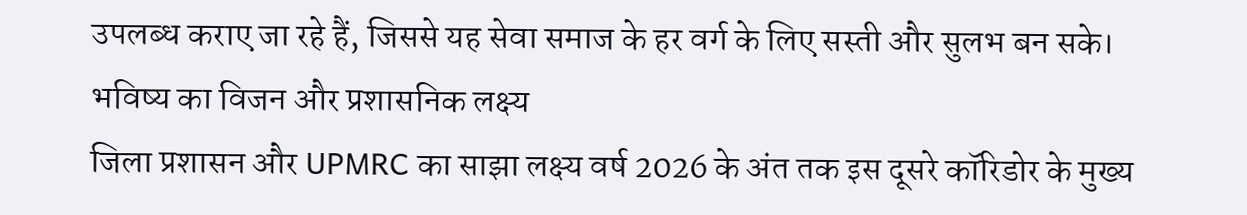उपलब्ध कराए जा रहे हैं, जिससे यह सेवा समाज के हर वर्ग के लिए सस्ती और सुलभ बन सके।
भविष्य का विजन और प्रशासनिक लक्ष्य
जिला प्रशासन और UPMRC का साझा लक्ष्य वर्ष 2026 के अंत तक इस दूसरे कॉरिडोर के मुख्य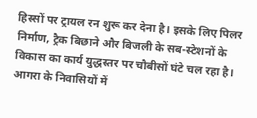हिस्सों पर ट्रायल रन शुरू कर देना है। इसके लिए पिलर निर्माण, ट्रैक बिछाने और बिजली के सब-स्टेशनों के विकास का कार्य युद्धस्तर पर चौबीसों घंटे चल रहा है। आगरा के निवासियों में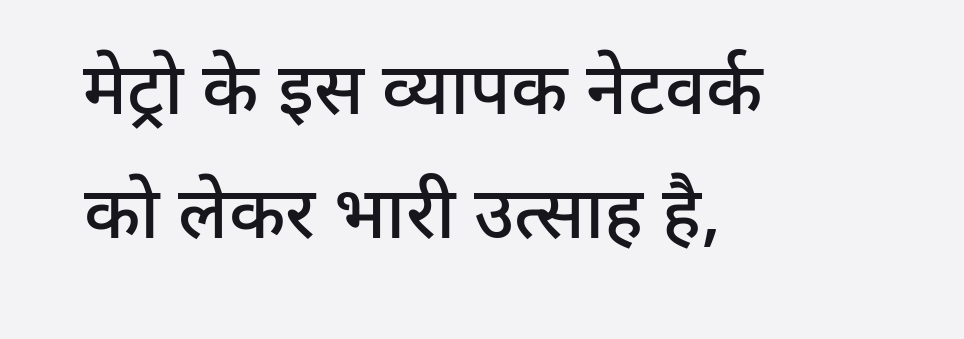मेट्रो के इस व्यापक नेटवर्क को लेकर भारी उत्साह है,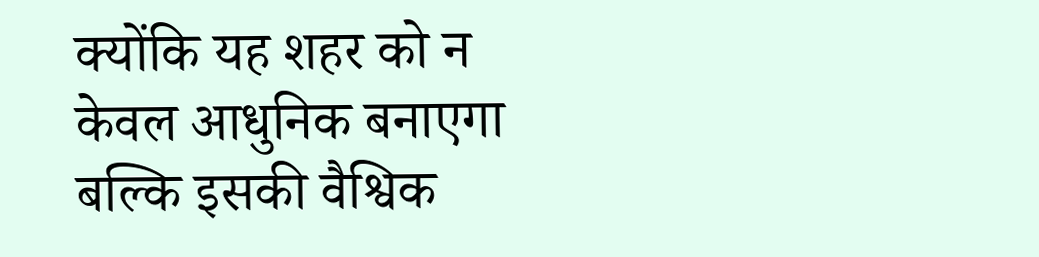क्योंकि यह शहर को न केवल आधुनिक बनाएगा बल्कि इसकी वैश्विक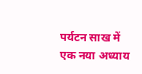पर्यटन साख में एक नया अध्याय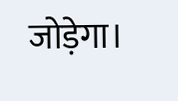जोड़ेगा।